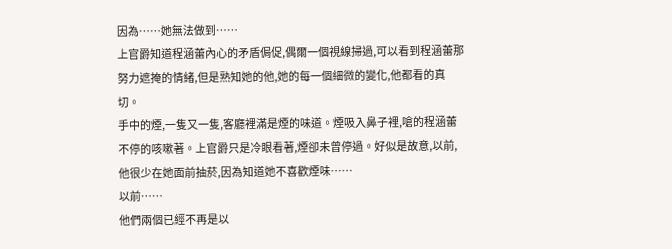因為……她無法做到……
上官爵知道程涵蕾內心的矛盾侷促,偶爾一個視線掃過,可以看到程涵蕾那努力遮掩的情緒,但是熟知她的他,她的每一個細微的變化,他都看的真切。
手中的煙,一隻又一隻,客廳裡滿是煙的味道。煙吸入鼻子裡,嗆的程涵蕾不停的咳嗽著。上官爵只是冷眼看著,煙卻未曾停過。好似是故意,以前,他很少在她面前抽菸,因為知道她不喜歡煙味……
以前……
他們兩個已經不再是以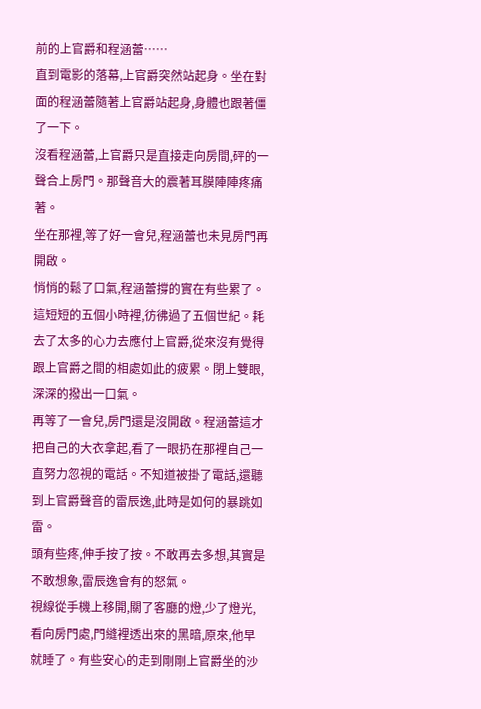前的上官爵和程涵蕾……
直到電影的落幕,上官爵突然站起身。坐在對面的程涵蕾隨著上官爵站起身,身體也跟著僵了一下。
沒看程涵蕾,上官爵只是直接走向房間,砰的一聲合上房門。那聲音大的震著耳膜陣陣疼痛著。
坐在那裡,等了好一會兒,程涵蕾也未見房門再開啟。
悄悄的鬆了口氣,程涵蕾撐的實在有些累了。這短短的五個小時裡,彷彿過了五個世紀。耗去了太多的心力去應付上官爵,從來沒有覺得跟上官爵之間的相處如此的疲累。閉上雙眼,深深的撥出一口氣。
再等了一會兒,房門還是沒開啟。程涵蕾這才把自己的大衣拿起,看了一眼扔在那裡自己一直努力忽視的電話。不知道被掛了電話,還聽到上官爵聲音的雷辰逸,此時是如何的暴跳如雷。
頭有些疼,伸手按了按。不敢再去多想,其實是不敢想象,雷辰逸會有的怒氣。
視線從手機上移開,關了客廳的燈,少了燈光,看向房門處,門縫裡透出來的黑暗,原來,他早就睡了。有些安心的走到剛剛上官爵坐的沙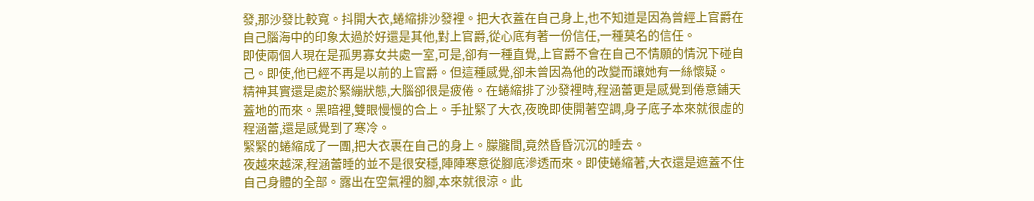發,那沙發比較寬。抖開大衣,蜷縮排沙發裡。把大衣蓋在自己身上,也不知道是因為曾經上官爵在自己腦海中的印象太過於好還是其他,對上官爵,從心底有著一份信任,一種莫名的信任。
即使兩個人現在是孤男寡女共處一室,可是,卻有一種直覺,上官爵不會在自己不情願的情況下碰自己。即使,他已經不再是以前的上官爵。但這種感覺,卻未曾因為他的改變而讓她有一絲懷疑。
精神其實還是處於緊繃狀態,大腦卻很是疲倦。在蜷縮排了沙發裡時,程涵蕾更是感覺到倦意鋪天蓋地的而來。黑暗裡,雙眼慢慢的合上。手扯緊了大衣,夜晚即使開著空調,身子底子本來就很虛的程涵蕾,還是感覺到了寒冷。
緊緊的蜷縮成了一團,把大衣裹在自己的身上。朦朧間,竟然昏昏沉沉的睡去。
夜越來越深,程涵蕾睡的並不是很安穩,陣陣寒意從腳底滲透而來。即使蜷縮著,大衣還是遮蓋不住自己身體的全部。露出在空氣裡的腳,本來就很涼。此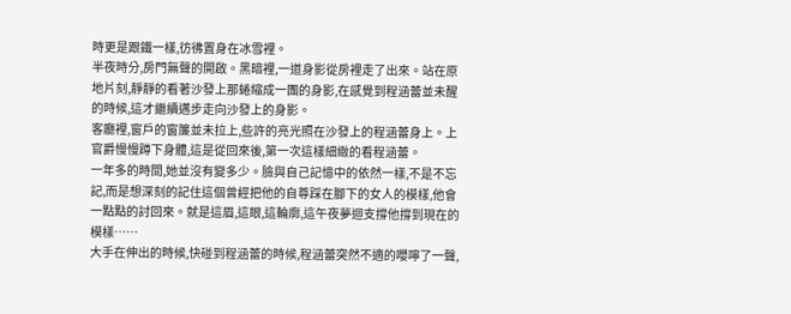時更是跟鐵一樣,彷彿置身在冰雪裡。
半夜時分,房門無聲的開啟。黑暗裡,一道身影從房裡走了出來。站在原地片刻,靜靜的看著沙發上那蜷縮成一團的身影,在感覺到程涵蕾並未醒的時候,這才繼續邁步走向沙發上的身影。
客廳裡,窗戶的窗簾並未拉上,些許的亮光照在沙發上的程涵蕾身上。上官爵慢慢蹲下身體,這是從回來後,第一次這樣細緻的看程涵蕾。
一年多的時間,她並沒有變多少。臉與自己記憶中的依然一樣,不是不忘記,而是想深刻的記住這個曾經把他的自尊踩在腳下的女人的模樣,他會一點點的討回來。就是這眉,這眼,這輪廓,這午夜夢迴支撐他撐到現在的模樣……
大手在伸出的時候,快碰到程涵蕾的時候,程涵蕾突然不適的嚶嚀了一聲,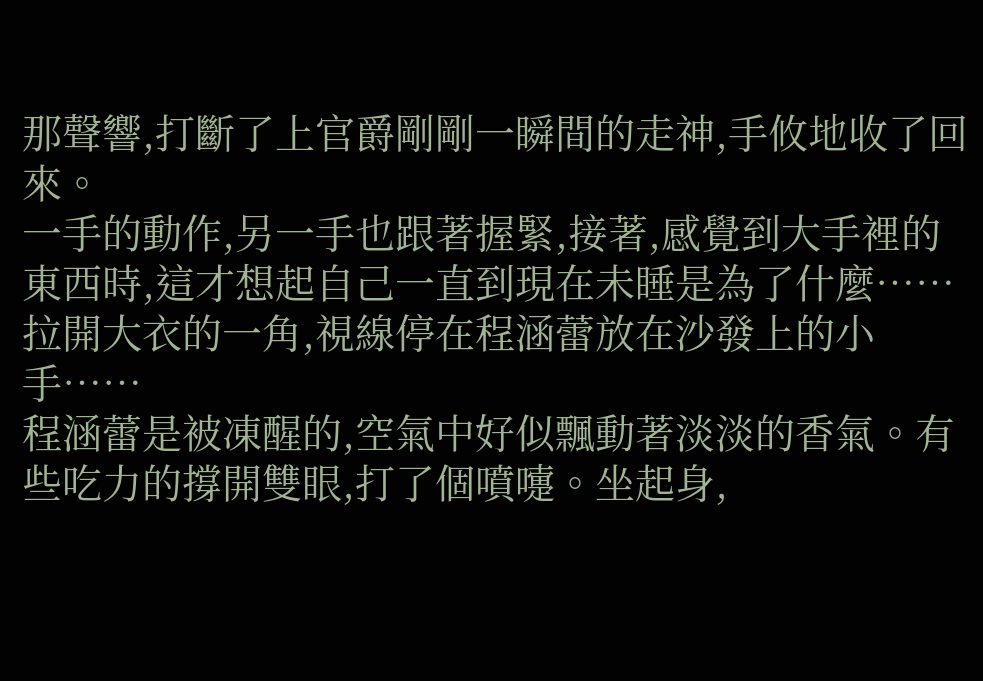那聲響,打斷了上官爵剛剛一瞬間的走神,手攸地收了回來。
一手的動作,另一手也跟著握緊,接著,感覺到大手裡的東西時,這才想起自己一直到現在未睡是為了什麼……
拉開大衣的一角,視線停在程涵蕾放在沙發上的小手……
程涵蕾是被凍醒的,空氣中好似飄動著淡淡的香氣。有些吃力的撐開雙眼,打了個噴嚏。坐起身,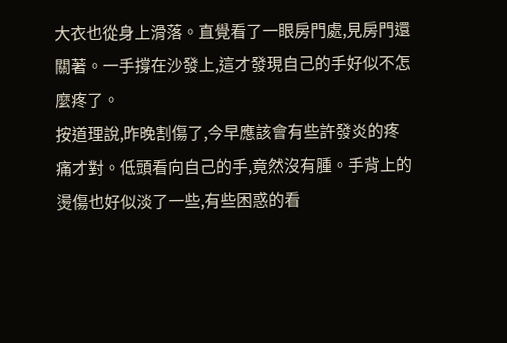大衣也從身上滑落。直覺看了一眼房門處,見房門還關著。一手撐在沙發上,這才發現自己的手好似不怎麼疼了。
按道理說,昨晚割傷了,今早應該會有些許發炎的疼痛才對。低頭看向自己的手,竟然沒有腫。手背上的燙傷也好似淡了一些,有些困惑的看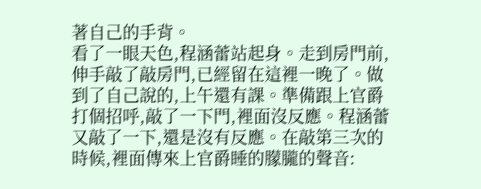著自己的手背。
看了一眼天色,程涵蕾站起身。走到房門前,伸手敲了敲房門,已經留在這裡一晚了。做到了自己說的,上午還有課。準備跟上官爵打個招呼,敲了一下門,裡面沒反應。程涵蕾又敲了一下,還是沒有反應。在敲第三次的時候,裡面傳來上官爵睡的朦朧的聲音: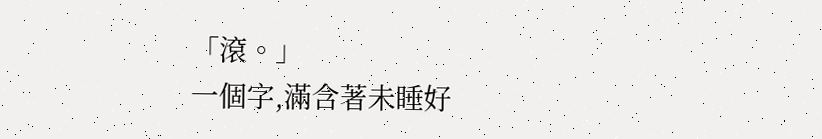「滾。」
一個字,滿含著未睡好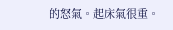的怒氣。起床氣很重。